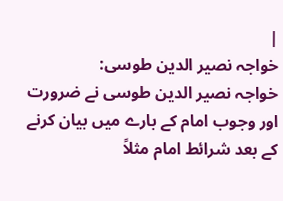|
خواجہ نصیر الدین طوسی:
خواجہ نصیر الدین طوسی نے ضرورت اور وجوب امام کے بارے میں بیان کرنے کے بعد شرائط امام مثلاً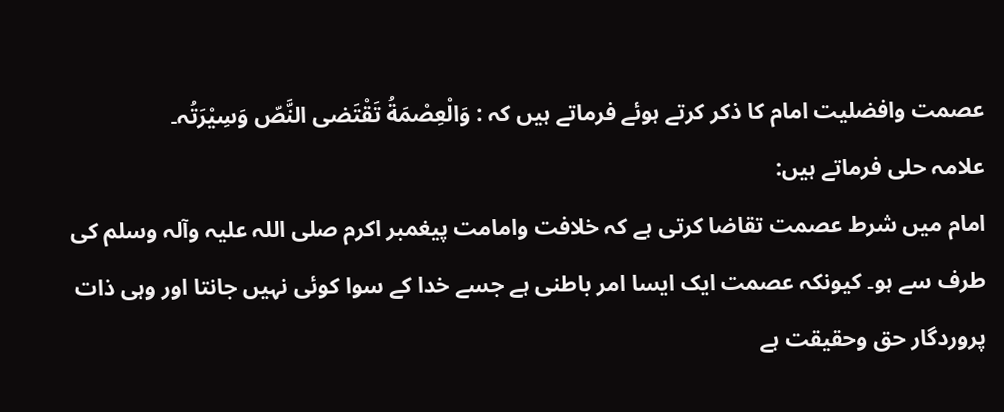عصمت وافضلیت امام کا ذکر کرتے ہوئے فرماتے ہیں کہ : وَالْعِصْمَةُ تَقْتَضی النَّصّ وَسِیْرَتُہ۔
علامہ حلی فرماتے ہیں:
امام میں شرط عصمت تقاضا کرتی ہے کہ خلافت وامامت پیغمبر اکرم صلی اللہ علیہ وآلہ وسلم کی طرف سے ہو۔ کیونکہ عصمت ایک ایسا امر باطنی ہے جسے خدا کے سوا کوئی نہیں جانتا اور وہی ذات پروردگار حق وحقیقت ہے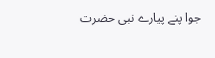جوا پنے پیارے نبی حضرت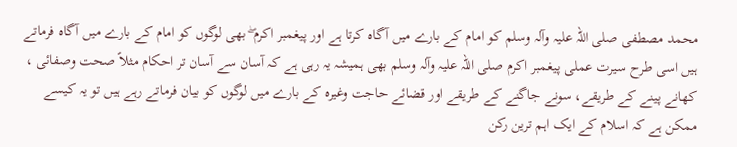محمد مصطفی صلی اللہ علیہ وآلہ وسلم کو امام کے بارے میں آگاہ کرتا ہے اور پیغمبر اکرم ۖ بھی لوگوں کو امام کے بارے میں آگاہ فرماتے ہیں اسی طرح سیرت عملی پیغمبر اکرم صلی اللہ علیہ وآلہ وسلم بھی ہمیشہ یہ رہی ہے کہ آسان سے آسان تر احکام مثلاً صحت وصفائی ، کھانے پینے کے طریقے، سونے جاگنے کے طریقے اور قضائے حاجت وغیرہ کے بارے میں لوگوں کو بیان فرماتے رہے ہیں تو یہ کیسے ممکن ہے کہ اسلام کے ایک اہم ترین رکن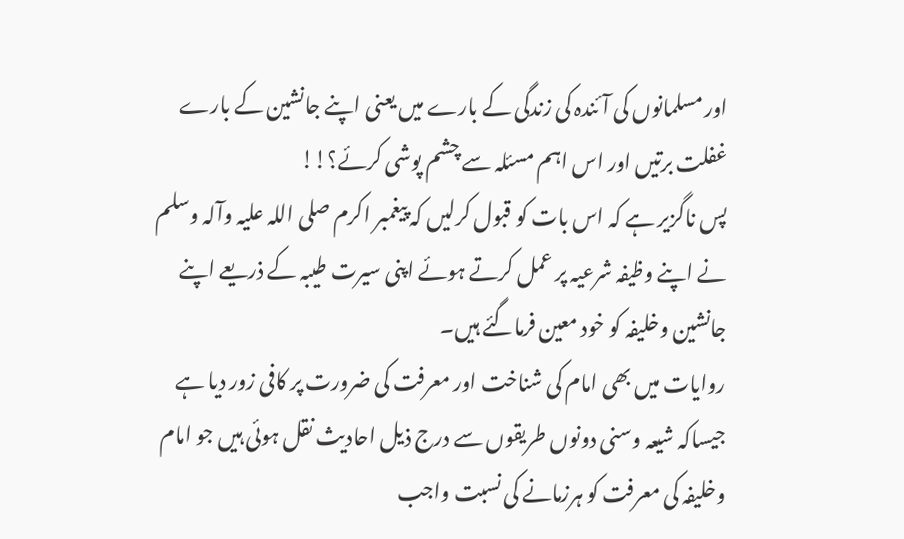اور مسلمانوں کی آئندہ کی زندگی کے بارے میں یعنی اپنے جانشین کے بارے غفلت برتیں اور اس اہم مسئلہ سے چشم پوشی کرئے؟!!
پس ناگزیر ہے کہ اس بات کو قبول کرلیں کہ پیغمبر اکرم صلی اللہ علیہ وآلہ وسلم نے اپنے وظیفہ شرعیہ پر عمل کرتے ہوئے اپنی سیرت طیبہ کے ذریعے اپنے جانشین وخلیفہ کو خود معین فرماگئے ہیں۔
روایات میں بھی امام کی شناخت اور معرفت کی ضرورت پر کافی زور دیا ہے جیساکہ شیعہ وسنی دونوں طریقوں سے درج ذیل احادیث نقل ہوئی ہیں جو امام وخلیفہ کی معرفت کو ہرزمانے کی نسبت واجب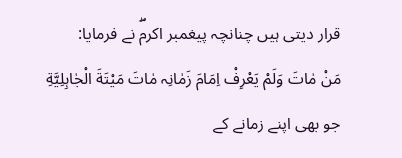قرار دیتی ہیں چنانچہ پیغمبر اکرمۖ نے فرمایا:
مَنْ مٰاتَ وَلَمْ یَعْرِفْ اِمَامَ زَمٰانِہ مٰاتَ مَیْتَةَ الْجٰاہِلِیَّةِ
جو بھی اپنے زمانے کے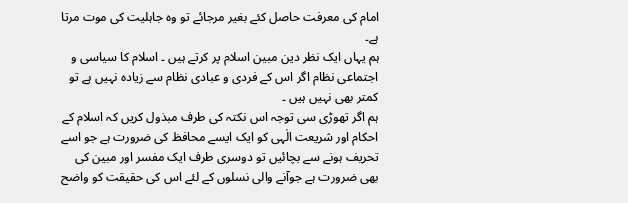امام کی معرفت حاصل کئے بغیر مرجائے تو وہ جاہلیت کی موت مرتا ہے۔
ہم یہاں ایک نظر دین مبین اسلام پر کرتے ہیں ۔ اسلام کا سیاسی و اجتماعی نظام اگر اس کے فردی و عبادی نظام سے زیادہ نہیں ہے تو کمتر بھی نہیں ہیں ۔
ہم اگر تھوڑی سی توجہ اس نکتہ کی طرف مبذول کریں کہ اسلام کے احکام اور شریعت الٰہی کو ایک ایسے محافظ کی ضرورت ہے جو اسے تحریف ہونے سے بچائیں تو دوسری طرف ایک مفسر اور مبین کی بھی ضرورت ہے جوآنے والی نسلوں کے لئے اس کی حقیقت کو واضح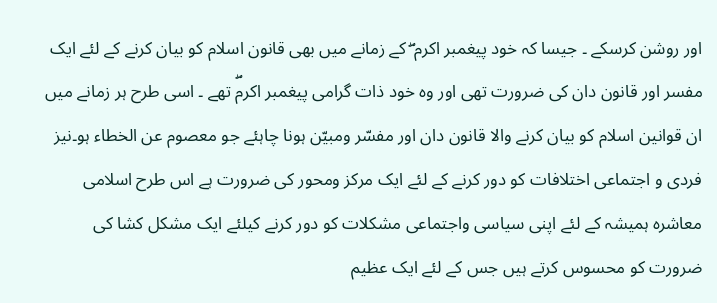اور روشن کرسکے ۔ جیسا کہ خود پیغمبر اکرم ۖ کے زمانے میں بھی قانون اسلام کو بیان کرنے کے لئے ایک مفسر اور قانون دان کی ضرورت تھی اور وہ خود ذات گرامی پیغمبر اکرمۖ تھے ۔ اسی طرح ہر زمانے میں ان قوانین اسلام کو بیان کرنے والا قانون دان اور مفسّر ومبیّن ہونا چاہئے جو معصوم عن الخطاء ہو۔نیز فردی و اجتماعی اختلافات کو دور کرنے کے لئے ایک مرکز ومحور کی ضرورت ہے اس طرح اسلامی معاشرہ ہمیشہ کے لئے اپنی سیاسی واجتماعی مشکلات کو دور کرنے کیلئے ایک مشکل کشا کی ضرورت کو محسوس کرتے ہیں جس کے لئے ایک عظیم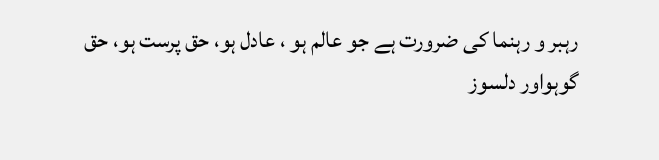رہبر و رہنما کی ضرورت ہے جو عالم ہو ، عادل ہو، حق پرست ہو، حق گوہواور دلسوز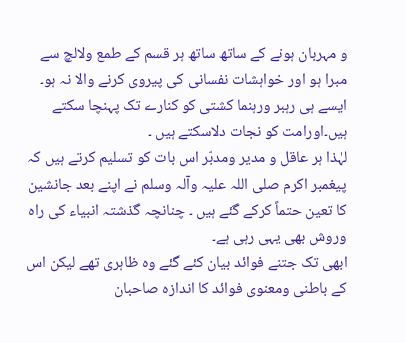و مہربان ہونے کے ساتھ ساتھ ہر قسم کے طمع ولالچ سے مبرا ہو اور خواہشات نفسانی کی پیروی کرنے والا نہ ہو۔ ایسے ہی رہبر ورہنما کشتی کو کنارے تک پہنچا سکتے ہیں۔اورامت کو نجات دلاسکتے ہیں ۔
لہٰذا ہر عاقل و مدیر ومدبّر اس بات کو تسلیم کرتے ہیں کہ پیغمبر اکرم صلی اللہ علیہ وآلہ وسلم نے اپنے بعد جانشین کا تعین حتماً کرکے گئے ہیں ۔ چنانچہ گذشتہ انبیاء کی راہ وروش بھی یہی رہی ہے۔
ابھی تک جتنے فوائد بیان کئے گئے وہ ظاہری تھے لیکن اس کے باطنی ومعنوی فوائد کا اندازہ صاحبان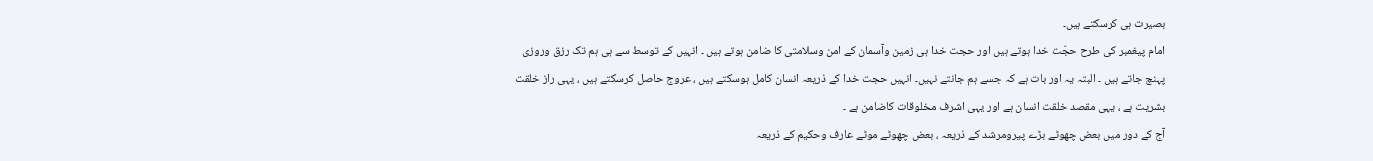بصیرت ہی کرسکتے ہیں۔
امام پیغمبر کی طرح حجّت خدا ہوتے ہیں اور حجت خدا ہی زمین وآسمان کے امن وسلامتی کا ضامن ہوتے ہیں ۔ انہیں کے توسط سے ہی ہم تک رزق وروزی پہنچ جاتے ہیں ۔ البتہ یہ اور بات ہے کہ جسے ہم جانتے نہیں۔ انہیں حجت خدا کے ذریعہ انسان کامل ہوسکتے ہیں ، عروج حاصل کرسکتے ہیں ، یہی راز خلقت بشریت ہے ، یہی مقصد خلقت انسان ہے اور یہی اشرف مخلوقات کاضامن ہے ۔
آج کے دور میں بعض چھوٹے بڑے پیرومرشد کے ذریعہ ، بعض چھوٹے موٹے عارف وحکیم کے ذریعہ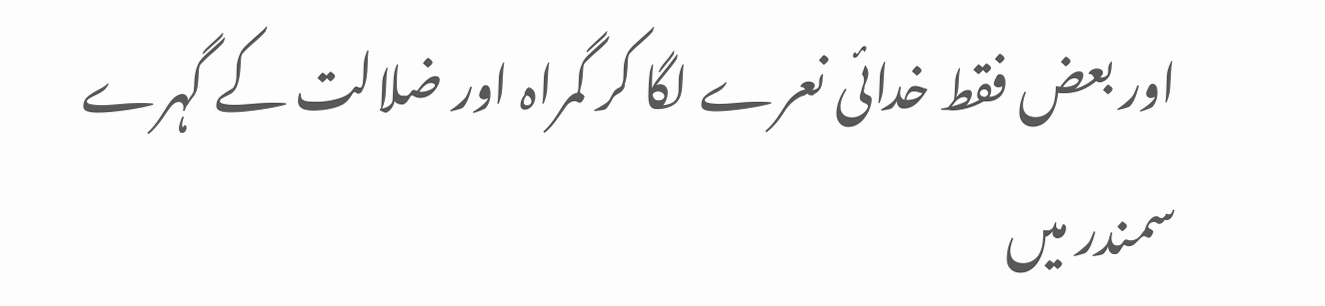اور بعض فقط خدائی نعرے لگا کر گمراہ اور ضلالت کے گہرے سمندر میں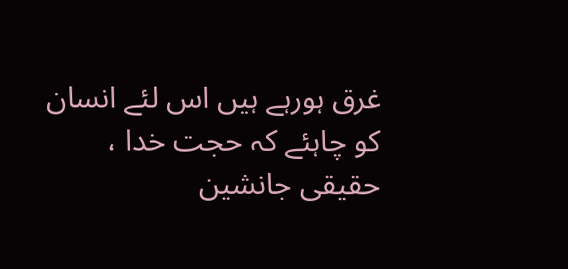غرق ہورہے ہیں اس لئے انسان کو چاہئے کہ حجت خدا ، حقیقی جانشین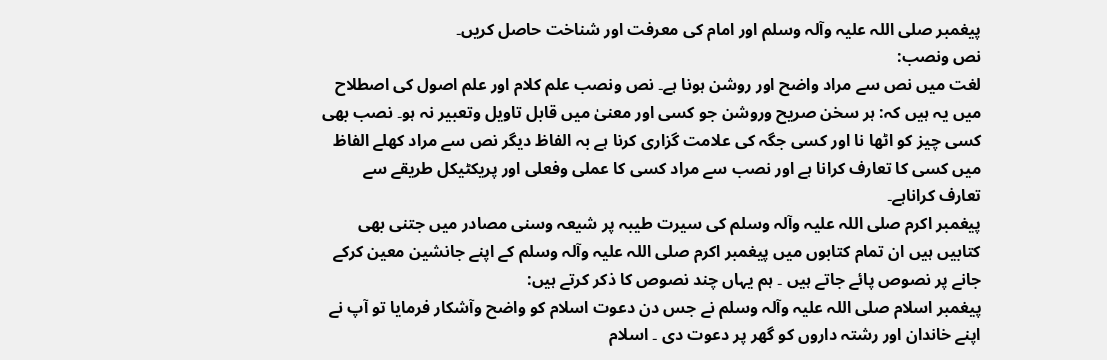پیغمبر صلی اللہ علیہ وآلہ وسلم اور امام کی معرفت اور شناخت حاصل کریں۔
نص ونصب:
لغت میں نص سے مراد واضح اور روشن ہونا ہے۔ نص ونصب علم کلام اور علم اصول کی اصطلاح میں یہ ہیں کہ: ہر سخن صریح وروشن جو کسی اور معنیٰ میں قابل تاویل وتعبیر نہ ہو۔ نصب بھی کسی چیز کو اٹھا نا اور کسی جگہ کی علامت گزاری کرنا ہے بہ الفاظ دیگر نص سے مراد کھلے الفاظ میں کسی کا تعارف کرانا ہے اور نصب سے مراد کسی کا عملی وفعلی اور پریکٹیکل طریقے سے تعارف کراناہے۔
پیغمبر اکرم صلی اللہ علیہ وآلہ وسلم کی سیرت طیبہ پر شیعہ وسنی مصادر میں جتنی بھی کتابیں ہیں ان تمام کتابوں میں پیغمبر اکرم صلی اللہ علیہ وآلہ وسلم کے اپنے جانشین معین کرکے جانے پر نصوص پائے جاتے ہیں ۔ ہم یہاں چند نصوص کا ذکر کرتے ہیں:
پیغمبر اسلام صلی اللہ علیہ وآلہ وسلم نے جس دن دعوت اسلام کو واضح وآشکار فرمایا تو آپ نے اپنے خاندان اور رشتہ داروں کو گھر پر دعوت دی ۔ اسلام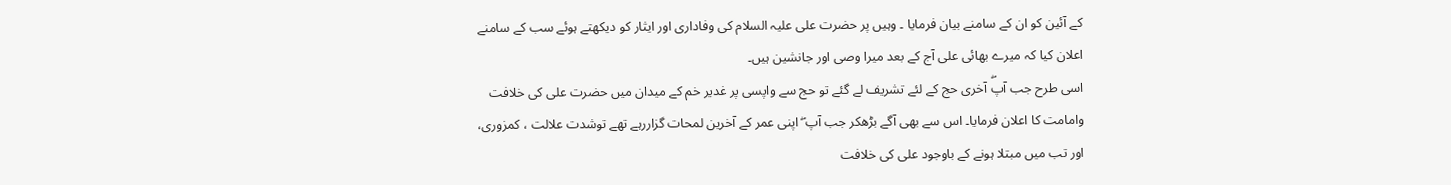کے آئین کو ان کے سامنے بیان فرمایا ۔ وہیں پر حضرت علی علیہ السلام کی وفاداری اور ایثار کو دیکھتے ہوئے سب کے سامنے اعلان کیا کہ میرے بھائی علی آج کے بعد میرا وصی اور جانشین ہیں۔
اسی طرح جب آپۖ آخری حج کے لئے تشریف لے گئے تو حج سے واپسی پر غدیر خم کے میدان میں حضرت علی کی خلافت وامامت کا اعلان فرمایا۔ اس سے بھی آگے بڑھکر جب آپ ۖ اپنی عمر کے آخرین لمحات گزاررہے تھے توشدت علالت ، کمزوری، اور تب میں مبتلا ہونے کے باوجود علی کی خلافت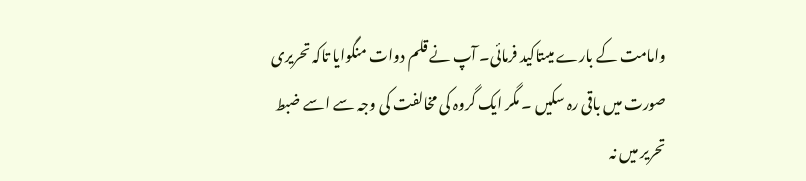وامامت کے بارے میںتاکید فرمائی۔ آپ نے قلم دوات منگوایا تاکہ تحریری صورت میں باقی رہ سکیں ۔ مگر ایک گروہ کی مخالفت کی وجہ سے اسے ضبط تحریر میں نہ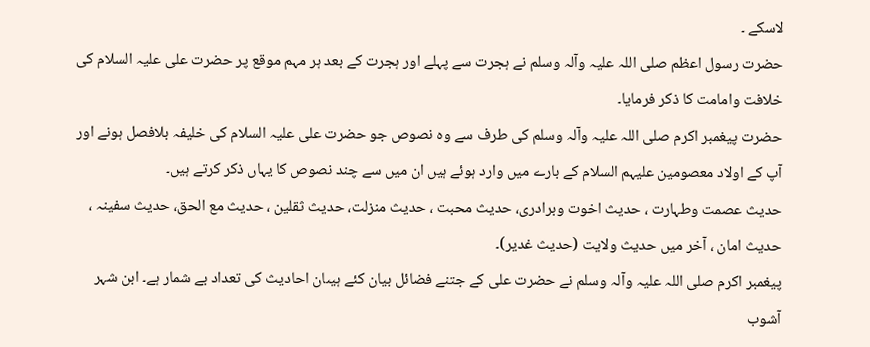لاسکے ۔
حضرت رسول اعظم صلی اللہ علیہ وآلہ وسلم نے ہجرت سے پہلے اور ہجرت کے بعد ہر مہم موقع پر حضرت علی علیہ السلام کی خلافت وامامت کا ذکر فرمایا۔
حضرت پیغمبر اکرم صلی اللہ علیہ وآلہ وسلم کی طرف سے وہ نصوص جو حضرت علی علیہ السلام کی خلیفہ بلافصل ہونے اور آپ کے اولاد معصومین علیہم السلام کے بارے میں وارد ہوئے ہیں ان میں سے چند نصوص کا یہاں ذکر کرتے ہیں۔
حدیث عصمت وطہارت ، حدیث اخوت وبرادری، حدیث محبت ، حدیث منزلت، حدیث ثقلین ، حدیث مع الحق، حدیث سفینہ ، حدیث امان ، آخر میں حدیث ولایت (حدیث غدیر)۔
پیغمبر اکرم صلی اللہ علیہ وآلہ وسلم نے حضرت علی کے جتنے فضائل بیان کئے ہیںان احادیث کی تعداد بے شمار ہے۔ ابن شہر آشوب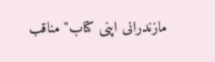مازندرانی اپنی کتاب'' مناقب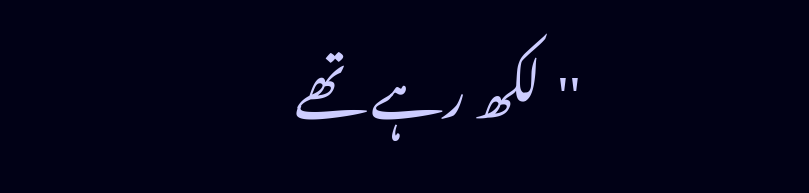''لکھ رہے تھے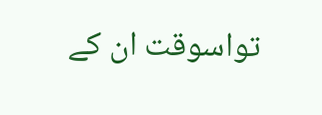تواسوقت ان کے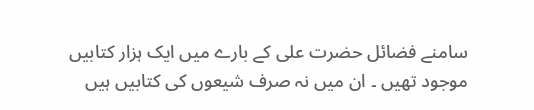سامنے فضائل حضرت علی کے بارے میں ایک ہزار کتابیں موجود تھیں ۔ ان میں نہ صرف شیعوں کی کتابیں ہیں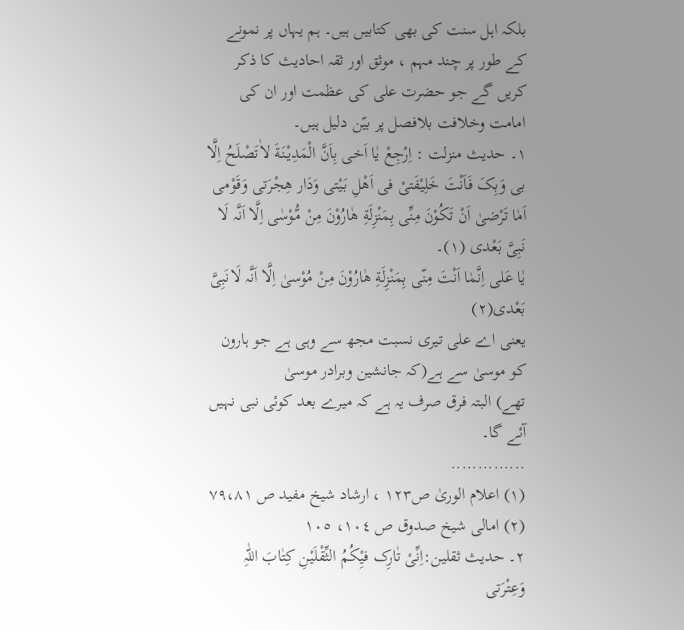بلکہ اہل سنت کی بھی کتابیں ہیں۔ ہم یہاں پر نمونے کے طور پر چند مہم ، موثق اور ثقہ احادیث کا ذکر کریں گے جو حضرت علی کی عظمت اور ان کی امامت وخلافت بلافصل پر بیّن دلیل ہیں۔
١۔ حدیث منزلت : اِرْجِعْ یٰا اَخی بِاَنَّ الْمَدِیْنَةَ لاٰتَصْلَحُ اِلَّا بی وَبِکَ فَاَنْتَ خَلِیْفَتیْ فی اَھْلِ بَیْتی وَدَار ھِجْرَتی وَقَوْمی اَمٰا تَرْضیٰ اَنْ تَکُوْنَ مِنِّی بِمَنْزِلَةِ ھٰارُوْنَ مِنْ مُّوْسٰی اِلَّا اَنَّہ لَا نَبِیَّ بَعْدی (١)۔
یٰا عَلی اِنَّمٰا اَنْتَ مِنّی بِمَنْزِلَةِ ھٰارُوْنَ مِنْ مُوْسیٰ اِلَّا اَنَّہ لَانَبِیَّ بَعْدی(٢)
یعنی اے علی تیری نسبت مجھ سے وہی ہے جو ہارون کو موسیٰ سے ہے(کہ جانشین وبرادر موسیٰ
تھے) البتہ فرق صرف یہ ہے کہ میرے بعد کوئی نبی نہیں آئے گا۔
..............
(١) اعلام الوریٰ ص١٢٣ ، ارشاد شیخ مفید ص ٧٩،٨١
(٢) امالی شیخ صدوق ص ١٠٤، ١٠٥
٢۔ حدیث ثقلین:اِنِّیْ تٰارِک فیِْکُمُ الثِّقْلَیْنِ کِتٰابَ اللّٰہِ وَعِتْرَتی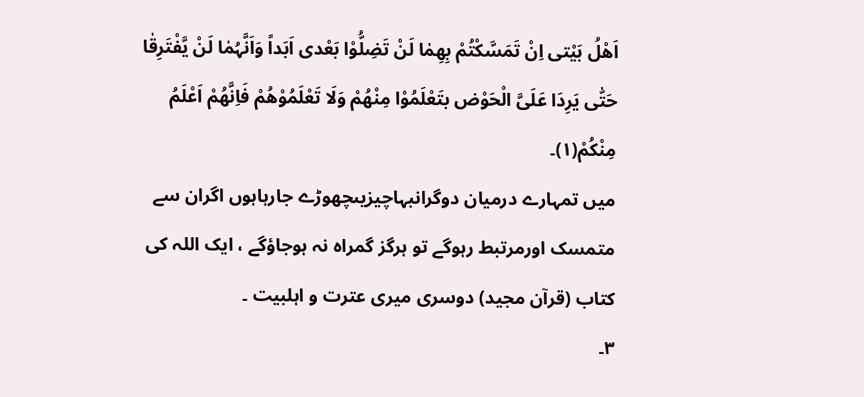اَھْلُ بَیْتی اِنْ تَمَسَّکْتُمْ بِھِمٰا لَنْ تَضِلُّوْا بَعْدی اَبَداً وَاَنَّہُمٰا لَنْ یَّفْتَرِقٰا حَتّٰی یَرِدَا عَلَیَّ الْحَوْض بتَعْلَمُوْا مِنْھُمْ وَلَا تَعْلَمُوْھُمْ فَاِنَّھُمْ اَعْلَمُ مِنْکُمْ(١)۔
میں تمہارے درمیان دوگرانبہاچیزیںچھوڑے جارہاہوں اگران سے متمسک اورمرتبط رہوگے تو ہرگز گمراہ نہ ہوجاؤگے ، ایک اللہ کی کتاب (قرآن مجید) دوسری میری عترت و اہلبیت ۔
٣۔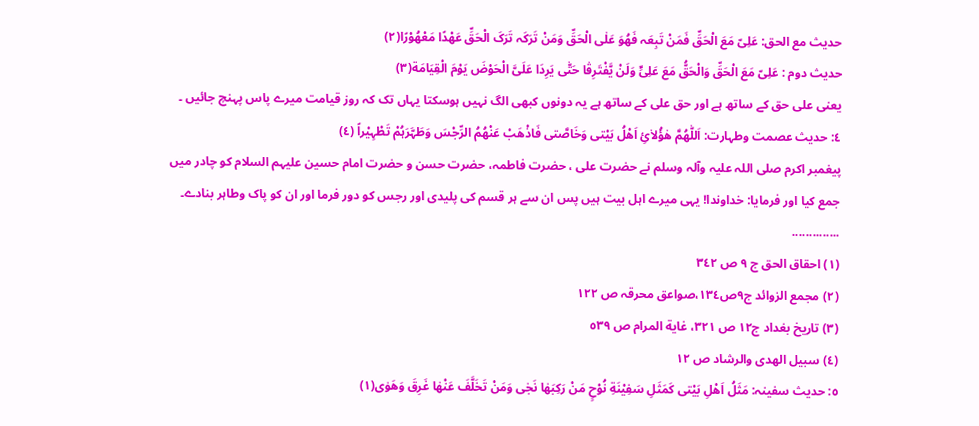حدیث مع الحق: عَلِیّ مَعَ الْحَقِّ فَمَنْ تَبِعَہ فَھُوَ عَلٰی الْحَقِّ وَمَنْ تَرَکَہ تَرَکَ الْحَقِّ عَھْدًا مَعْھُوْرًا(٢)
حدیث دوم : عَلِیّ مَعَ الْحَقِّ وَالْحَقُّ مَعَ عَلِیٍّ وَلَنْ یَّفْتَرِقٰا حَتّٰی یَرِدَا عَلَیَّ الْحَوْضَ یَوْمَ الْقِیَامَة(٣)
یعنی علی حق کے ساتھ ہے اور حق علی کے ساتھ ہے یہ دونوں کبھی الگ نہیں ہوسکتا یہاں تک کہ روز قیامت میرے پاس پہنچ جائیں ۔
٤: حدیث عصمت وطہارت: اَللّٰھُمَّ ھٰؤُلاٰئِ اَھْلُ بَیْتی وَخَاصَّتی فَاذْھَبْ عَنْھُمُ الرِّجْسَ وَطَہَّرَہُمْ تَطْہِیْراً (٤)
پیغمبر اکرم صلی اللہ علیہ وآلہ وسلم نے حضرت علی ، حضرت فاطمہ، حضرت حسن و حضرت امام حسین علیہم السلام کو چادر میں جمع کیا اور فرمایا: خداوندا! یہی میرے اہل بیت ہیں پس ان سے ہر قسم کی پلیدی اور رجس کو دور فرما اور ان کو پاک وطاہر بنادے۔
..............
(١) احقاق الحق ج ٩ ص ٣٤٢
(٢) مجمع الزوائد ج٩ص١٣٤،صواعق محرقہ ص ١٢٢
(٣) تاریخ بغداد ج١٢ ص ٣٢١، غایة المرام ص ٥٣٩
(٤) سبیل الھدی والرشاد ص ١٢
٥: حدیث سفینہ: مَثَلُ اَھْلِ بَیْتی کَمَثَلِ سَفِیْنَةِ نُوْحٍ مَنْ رَکِبَھٰا نَجٰی وَمَنْ تَخَلَّفَ عَنْھٰا غَرِقَ وَھَوٰی(١)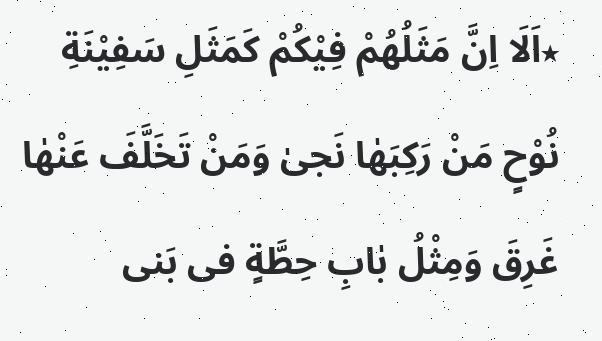٭اَلَا اِنَّ مَثَلُھُمْ فِیْکُمْ کَمَثَلِ سَفِیْنَةِ نُوْحٍ مَنْ رَکِبَھٰا نَجیٰ وَمَنْ تَخَلَّفَ عَنْھٰا غَرِقَ وَمِثْلُ بٰابِ حِطَّةٍ فی بَنی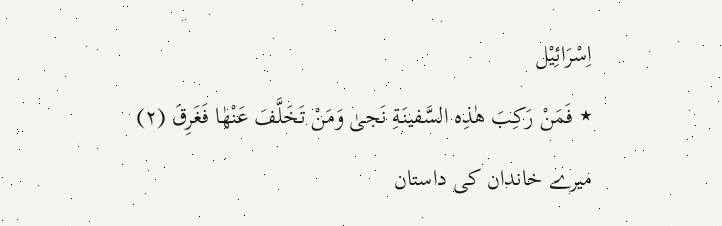اِسْرَائِیْل
٭ فَمَنْ رَکِبَ ھٰذِہ السَّفینَةِ نَجیٰ وَمَنْ تَخَلَّفَ عَنْھٰا فَغَرِقَ (٢)
میرے خاندان کی داستان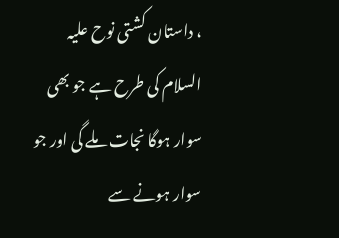، داستان کشتی نوح علیہ السلام کی طرح ہے جو بھی سوار ہوگا نجات ملے گی اور جو سوار ہونے سے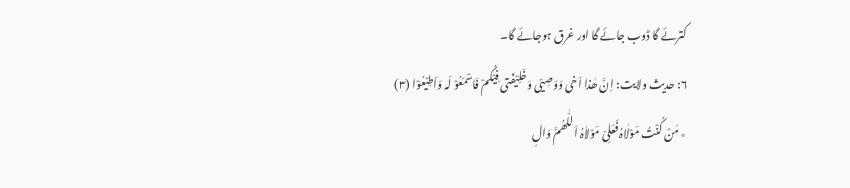کترئے گا ڈوب جائے گا اور غرق ہوجائے گا۔
٦: حدیث ولایت: اِنَّ ھٰذا اَخی وَوَصِیّی وَخَلِیْفَتی فِیْکُمْ فَاسْمَعُوْ لَہ وَاَطِیْعُوْا (٣)
٭ مَنْ کُنْتُ مَوْلٰاہُ فَعَلِیّ مَوْلاٰہُ اَللّٰھُمَّ وَالِ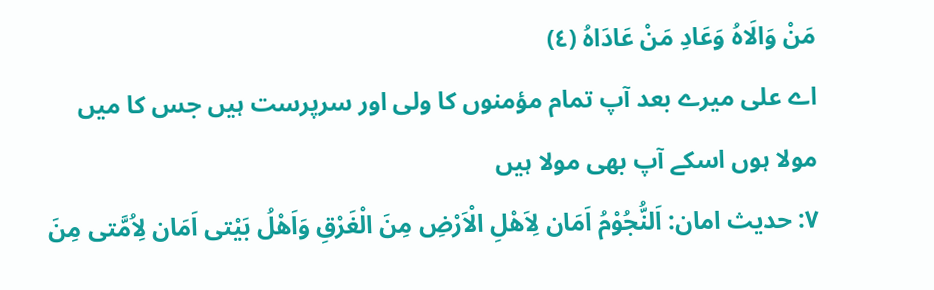مَنْ وَالَاہُ وَعَادِ مَنْ عَادَاہُ (٤)
اے علی میرے بعد آپ تمام مؤمنوں کا ولی اور سرپرست ہیں جس کا میں مولا ہوں اسکے آپ بھی مولا ہیں
٧: حدیث امان: اَلنُّجُوْمُ اَمَان لِاَھْلِ الْاَرْضِ مِنَ الْغَرْقِ وَاَھْلُ بَیْتی اَمَان لِاُمَّتی مِنَ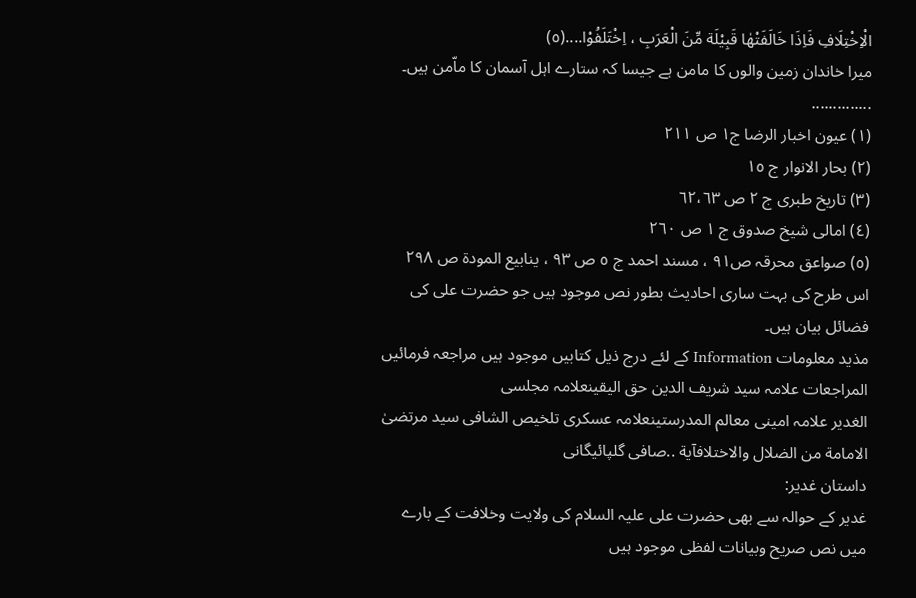الْاِخْتِلَافِ فَاِذَا خَالَفَتْھٰا قَبِیْلَة مِّنَ الْعَرَبِ ، اِخْتَلَفُوْا....(٥)
میرا خاندان زمین والوں کا مامن ہے جیسا کہ ستارے اہل آسمان کا ماّمن ہیں۔
..............
(١) عیون اخبار الرضا ج١ ص ٢١١
(٢) بحار الانوار ج ١٥
(٣) تاریخ طبری ج ٢ ص ٦٢،٦٣
(٤) امالی شیخ صدوق ج ١ ص ٢٦٠
(٥) صواعق محرقہ ص٩١ ، مسند احمد ج ٥ ص ٩٣ ، ینابیع المودة ص ٢٩٨
اس طرح کی بہت ساری احادیث بطور نص موجود ہیں جو حضرت علی کی فضائل بیان ہیں۔
مذید معلومات Information کے لئے درج ذیل کتابیں موجود ہیں مراجعہ فرمائیں
المراجعات علامہ سید شریف الدین حق الیقینعلامہ مجلسی
الغدیر علامہ امینی معالم المدرستینعلامہ عسکری تلخیص الشافی سید مرتضیٰ
الامامة من الضلال والاختلافآیة ..صافی گلپائیگانی
داستان غدیر:
غدیر کے حوالہ سے بھی حضرت علی علیہ السلام کی ولایت وخلافت کے بارے میں نص صریح وبیانات لفظی موجود ہیں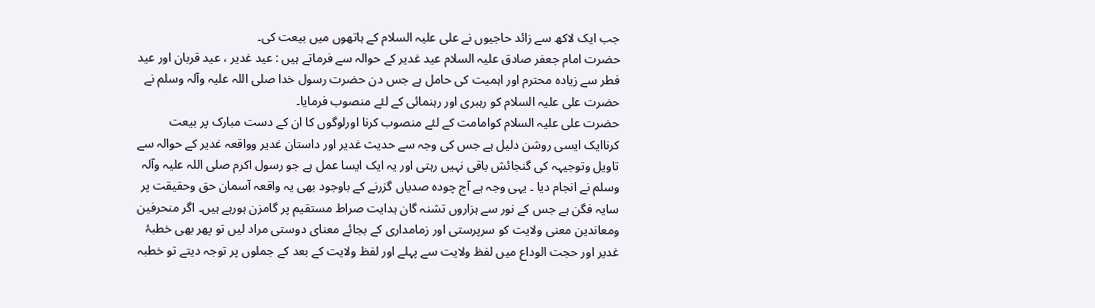جب ایک لاکھ سے زائد حاجیوں نے علی علیہ السلام کے ہاتھوں میں بیعت کی۔
حضرت امام جعفر صادق علیہ السلام عید غدیر کے حوالہ سے فرماتے ہیں : عید غدیر ، عید قربان اور عید فطر سے زیادہ محترم اور اہمیت کی حامل ہے جس دن حضرت رسول خدا صلی اللہ علیہ وآلہ وسلم نے حضرت علی علیہ السلام کو رہبری اور رہنمائی کے لئے منصوب فرمایا۔
حضرت علی علیہ السلام کوامامت کے لئے منصوب کرنا اورلوگوں کا ان کے دست مبارک پر بیعت کرناایک ایسی روشن دلیل ہے جس کی وجہ سے حدیث غدیر اور داستان غدیر وواقعہ غدیر کے حوالہ سے تاویل وتوجیہہ کی گنجائش باقی نہیں رہتی اور یہ ایک ایسا عمل ہے جو رسول اکرم صلی اللہ علیہ وآلہ وسلم نے انجام دیا ۔ یہی وجہ ہے آج چودہ صدیاں گزرنے کے باوجود بھی یہ واقعہ آسمان حق وحقیقت پر سایہ فگن ہے جس کے نور سے ہزاروں تشنہ گان ہدایت صراط مستقیم پر گامزن ہورہے ہیں۔ اگر منحرفین ومعاندین معنی ولایت کو سرپرستی اور زمامداری کے بجائے معنای دوستی مراد لیں تو پھر بھی خطبۂ غدیر اور حجت الوداع میں لفظ ولایت سے پہلے اور لفظ ولایت کے بعد کے جملوں پر توجہ دیتے تو خطبہ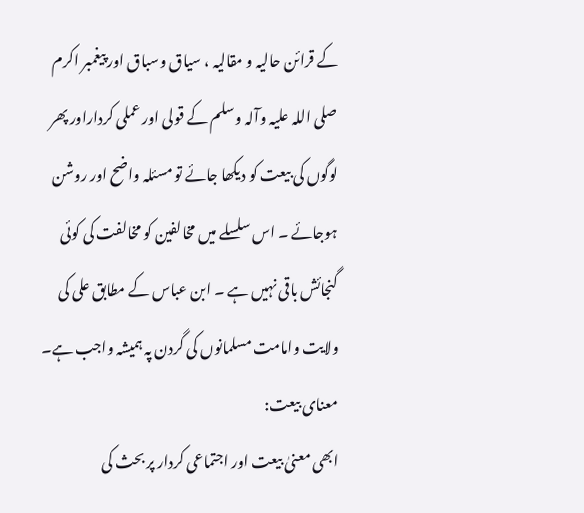کے قرائن حالیہ و مقالیہ ، سیاق وسباق اور پیغمبر اکرم صلی اللہ علیہ وآلہ وسلم کے قولی اور عملی کرداراور پھر لوگوں کی بیعت کو دیکھا جائے تو مسئلہ واضح اور روشن ہوجائے ۔ اس سلسلے میں مخالفین کو مخالفت کی کوئی گنجائش باقی نہیں ہے ۔ ابن عباس کے مطابق علی کی ولایت وامامت مسلمانوں کی گردن پہ ہمیشہ واجب ہے۔
معنای بیعت:
ابھی معنیٰ بیعت اور اجتماعی کردار پر بحث کی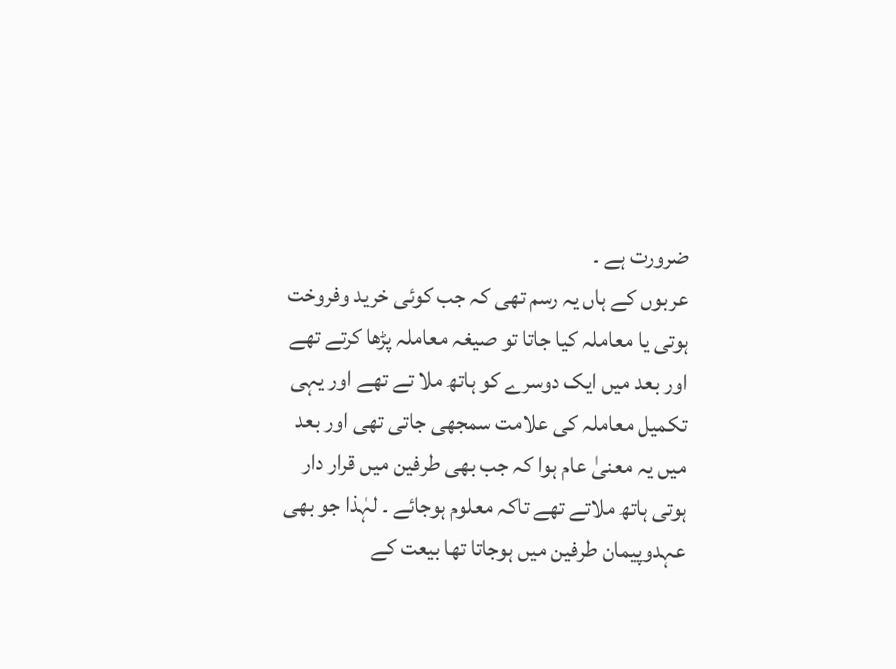ضرورت ہے ۔
عربوں کے ہاں یہ رسم تھی کہ جب کوئی خرید وفروخت ہوتی یا معاملہ کیا جاتا تو صیغہ معاملہ پڑھا کرتے تھے اور بعد میں ایک دوسرے کو ہاتھ ملا تے تھے اور یہی تکمیل معاملہ کی علامت سمجھی جاتی تھی اور بعد میں یہ معنیٰ عام ہوا کہ جب بھی طرفین میں قرار دار ہوتی ہاتھ ملاتے تھے تاکہ معلوم ہوجائے ۔ لہٰذا جو بھی عہدوپیمان طرفین میں ہوجاتا تھا بیعت کے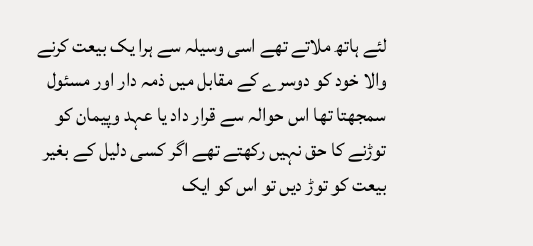لئے ہاتھ ملاتے تھے اسی وسیلہ سے ہرا یک بیعت کرنے والا خود کو دوسرے کے مقابل میں ذمہ دار اور مسئول سمجھتا تھا اس حوالہ سے قرار داد یا عہد وپیمان کو توڑنے کا حق نہیں رکھتے تھے اگر کسی دلیل کے بغیر بیعت کو توڑ دیں تو اس کو ایک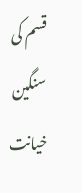قسم کی سنگین خیانت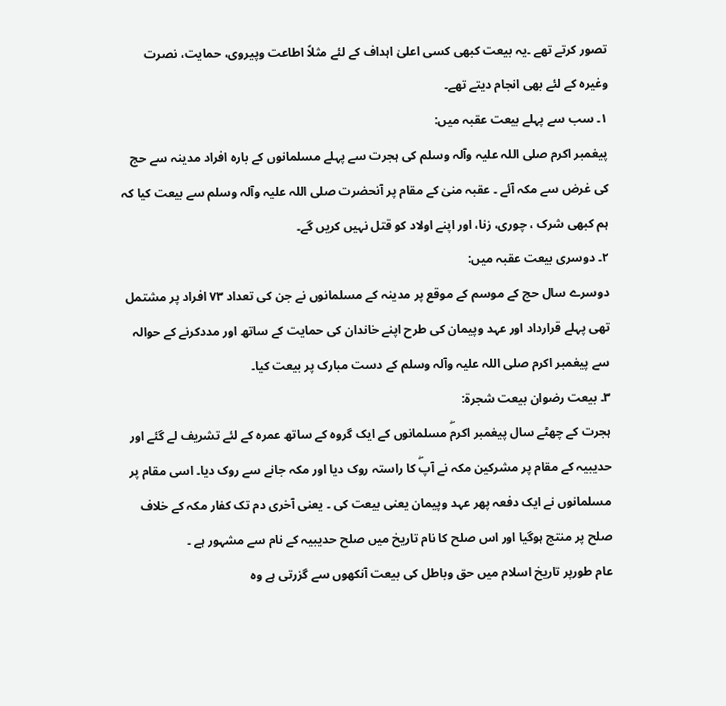تصور کرتے تھے ۔یہ بیعت کبھی کسی اعلیٰ اہداف کے لئے مثلاً اطاعت وپیروی، حمایت، نصرت وغیرہ کے لئے بھی انجام دیتے تھے۔
١۔ سب سے پہلے بیعت عقبہ میں:
پیغمبر اکرم صلی اللہ علیہ وآلہ وسلم کی ہجرت سے پہلے مسلمانوں کے بارہ افراد مدینہ سے حج کی غرض سے مکہ آئے ۔ عقبہ منیٰ کے مقام پر آنحضرت صلی اللہ علیہ وآلہ وسلم سے بیعت کیا کہ ہم کبھی شرک ، چوری، زنا، اور اپنے اولاد کو قتل نہیں کریں گے۔
٢۔ دوسری بیعت عقبہ میں:
دوسرے سال حج کے موسم کے موقع پر مدینہ کے مسلمانوں نے جن کی تعداد ٧٣ افراد پر مشتمل تھی پہلے قرارداد اور عہد وپیمان کی طرح اپنے خاندان کی حمایت کے ساتھ اور مددکرنے کے حوالہ سے پیغمبر اکرم صلی اللہ علیہ وآلہ وسلم کے دست مبارک پر بیعت کیا۔
٣۔ بیعت رضوان بیعت شجرة:
ہجرت کے چھٹے سال پیغمبر اکرمۖ مسلمانوں کے ایک گروہ کے ساتھ عمرہ کے لئے تشریف لے گئے اور حدیبیہ کے مقام پر مشرکین مکہ نے آپۖ کا راستہ روک دیا اور مکہ جانے سے روک دیا۔ اسی مقام پر مسلمانوں نے ایک دفعہ پھر عہد وپیمان یعنی بیعت کی ۔ یعنی آخری دم تک کفار مکہ کے خلاف صلح پر منتج ہوگیا اور اس صلح کا نام تاریخ میں صلح حدیبیہ کے نام سے مشہور ہے ۔
عام طورپر تاریخ اسلام میں حق وباطل کی بیعت آنکھوں سے گزرتی ہے وہ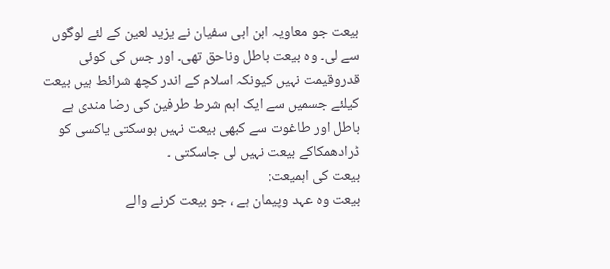بیعت جو معاویہ ابن ابی سفیان نے یزید لعین کے لئے لوگوں سے لی۔ وہ بیعت باطل وناحق تھی۔ اور جس کی کوئی قدروقیمت نہیں کیونکہ اسلام کے اندر کچھ شرائط ہیں بیعت کیلئے جسمیں سے ایک اہم شرط طرفین کی رضا مندی ہے باطل اور طاغوت سے کبھی بیعت نہیں ہوسکتی یاکسی کو ڈرادھمکاکے بیعت نہیں لی جاسکتی ۔
بیعت کی اہمیعت:
بیعت وہ عہد وپیمان ہے ، جو بیعت کرنے والے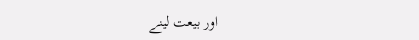اور بیعت لینے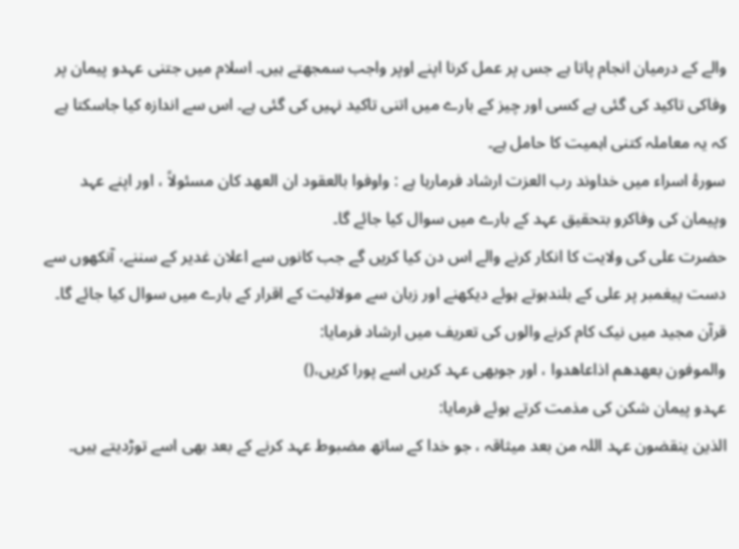والے کے درمیان انجام پاتا ہے جس پر عمل کرنا اپنے اوپر واجب سمجھتے ہیں۔ اسلام میں جتنی عہدو پیمان پر وفاکی تاکید کی گئی ہے کسی اور چیز کے بارے میں اتنی تاکید نہیں کی گئی ہے۔ اس سے اندازہ کیا جاسکتا ہے کہ یہ معاملہ کتنی اہمیت کا حامل ہے۔
سورۂ اسراء میں خداوند رب العزت ارشاد فرمارہا ہے : واوفوا بالعقود ان العھد کان مسئولاً ، اور اپنے عہد وپیمان کی وفاکرو بتحقیق عہد کے بارے میں سوال کیا جائے گا۔
حضرت علی کی ولایت کا انکار کرنے والے اس دن کیا کریں گے جب کانوں سے اعلان غدیر کے سننے، آنکھوں سے دست پیغمبر پر علی کے بلندہوتے ہوئے دیکھنے اور زبان سے مولائیت کے اقرار کے بارے میں سوال کیا جائے گا۔
قرآن مجید میں نیک کام کرنے والوں کی تعریف میں ارشاد فرمایا:
والموفون بعھدھم اذاعاھدوا ، اور جوبھی عہد کریں اسے پورا کریں،()
عہدو پیمان شکن کی مذمت کرتے ہوئے فرمایا:
الذین ینقضون عہد اللہ من بعد میثاقہ ، جو خدا کے ساتھ مضبوط عہد کرنے کے بعد بھی اسے توڑدیتے ہیں۔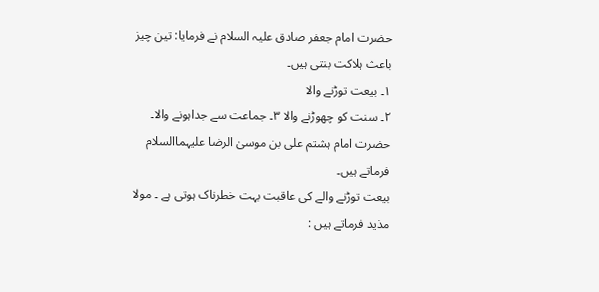حضرت امام جعفر صادق علیہ السلام نے فرمایا: تین چیز باعث ہلاکت بنتی ہیں۔
١۔ بیعت توڑنے والا
٢۔ سنت کو چھوڑنے والا ٣۔ جماعت سے جداہونے والا۔
حضرت امام ہشتم علی بن موسیٰ الرضا علیہماالسلام فرماتے ہیں۔
بیعت توڑنے والے کی عاقبت بہت خطرناک ہوتی ہے ۔ مولا مذید فرماتے ہیں :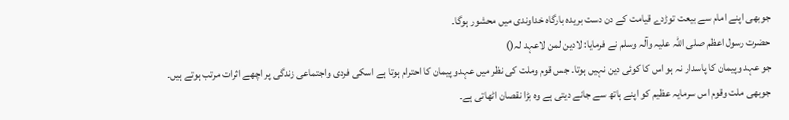جوبھی اپنے امام سے بیعت توڑدے قیامت کے دن دست بریدہ بارگاہ خداوندی میں محشور ہوگا۔
حضرت رسول اعظم صلی اللہ علیہ وآلہ وسلم نے فرمایا: لادین لمن لاعہد لہ()
جو عہد وپیمان کا پاسدار نہ ہو اس کا کوئی دین نہیں ہوتا۔ جس قوم وملت کی نظر میں عہدو پیمان کا احترام ہوتا ہے اسکی فردی واجتماعی زندگی پر اچھے اثرات مرتب ہوتے ہیں۔
جوبھی ملت وقوم اس سرمایہ عظیم کو اپنے ہاتھ سے جانے دیتی ہے وہ بڑا نقصان اٹھاتی ہے۔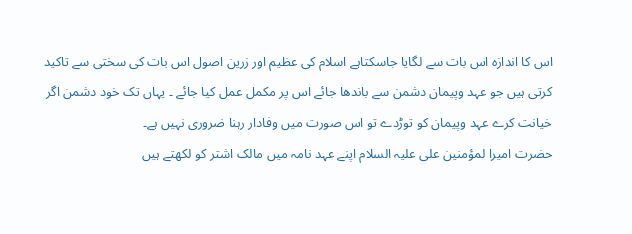اس کا اندازہ اس بات سے لگایا جاسکتاہے اسلام کی عظیم اور زرین اصول اس بات کی سختی سے تاکید کرتی ہیں جو عہد وپیمان دشمن سے باندھا جائے اس پر مکمل عمل کیا جائے ۔ یہاں تک خود دشمن اگر خیانت کرے عہد وپیمان کو توڑدے تو اس صورت میں وفادار رہنا ضروری نہیں ہے۔
حضرت امیرا لمؤمنین علی علیہ السلام اپنے عہد نامہ میں مالک اشتر کو لکھتے ہیں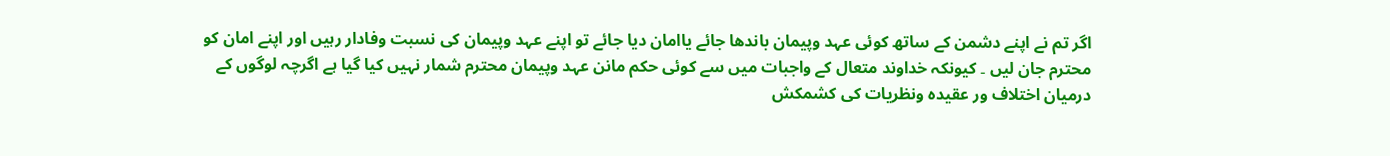اگر تم نے اپنے دشمن کے ساتھ کوئی عہد وپیمان باندھا جائے یاامان دیا جائے تو اپنے عہد وپیمان کی نسبت وفادار رہیں اور اپنے امان کو محترم جان لیں ۔ کیونکہ خداوند متعال کے واجبات میں سے کوئی حکم مانن عہد وپیمان محترم شمار نہیں کیا گیا ہے اگرچہ لوگوں کے درمیان اختلاف ور عقیدہ ونظریات کی کشمکش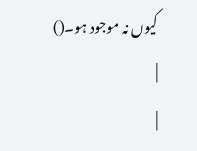کیوں نہ موجود ہو۔()
|
|